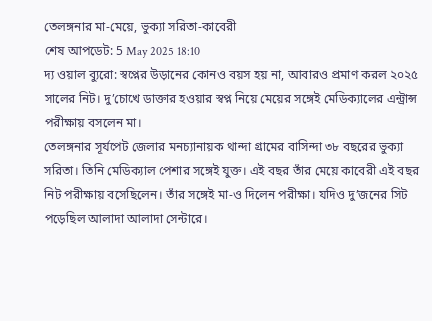তেলঙ্গনার মা-মেয়ে, ভুক্যা সরিতা-কাবেরী
শেষ আপডেট: 5 May 2025 18:10
দ্য ওয়াল ব্যুরো: স্বপ্নের উড়ানের কোনও বয়স হয় না, আবারও প্রমাণ করল ২০২৫ সালের নিট। দু’চোখে ডাক্তার হওয়ার স্বপ্ন নিয়ে মেয়ের সঙ্গেই মেডিক্যালের এন্ট্রান্স পরীক্ষায় বসলেন মা।
তেলঙ্গনার সূর্যপেট জেলার মনচ্যানায়ক থান্দা গ্রামের বাসিন্দা ৩৮ বছরের ভুক্যা সরিতা। তিনি মেডিক্যাল পেশার সঙ্গেই যুক্ত। এই বছর তাঁর মেয়ে কাবেরী এই বছর নিট পরীক্ষায় বসেছিলেন। তাঁর সঙ্গেই মা-ও দিলেন পরীক্ষা। যদিও দু’জনের সিট পড়েছিল আলাদা আলাদা সেন্টারে।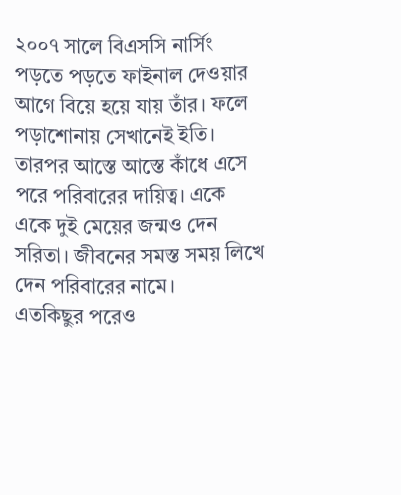২০০৭ সালে বিএসসি নার্সিং পড়তে পড়তে ফাইনাল দেওয়ার আগে বিয়ে হয়ে যায় তাঁর। ফলে পড়াশোনায় সেখানেই ইতি। তারপর আস্তে আস্তে কাঁধে এসে পরে পরিবারের দায়িত্ব। একে একে দুই মেয়ের জন্মও দেন সরিতা। জীবনের সমস্ত সময় লিখে দেন পরিবারের নামে।
এতকিছুর পরেও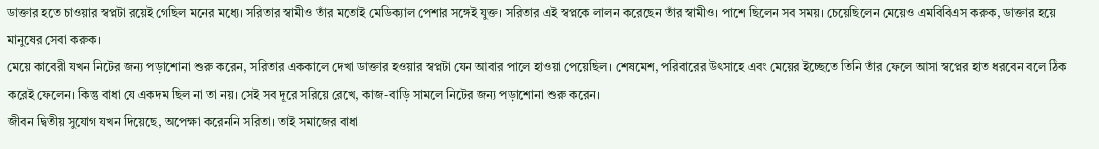ডাক্তার হতে চাওয়ার স্বপ্নটা রয়েই গেছিল মনের মধ্যে। সরিতার স্বামীও তাঁর মতোই মেডিক্যাল পেশার সঙ্গেই যুক্ত। সরিতার এই স্বপ্নকে লালন করেছেন তাঁর স্বামীও। পাশে ছিলেন সব সময়। চেয়েছিলেন মেয়েও এমবিবিএস করুক, ডাক্তার হয়ে মানুষের সেবা করুক।
মেয়ে কাবেরী যখন নিটের জন্য পড়াশোনা শুরু করেন, সরিতার এককালে দেখা ডাক্তার হওয়ার স্বপ্নটা যেন আবার পালে হাওয়া পেয়েছিল। শেষমেশ, পরিবারের উৎসাহে এবং মেয়ের ইচ্ছেতে তিনি তাঁর ফেলে আসা স্বপ্নের হাত ধরবেন বলে ঠিক করেই ফেলেন। কিন্তু বাধা যে একদম ছিল না তা নয়। সেই সব দূরে সরিয়ে রেখে, কাজ-বাড়ি সামলে নিটের জন্য পড়াশোনা শুরু করেন।
জীবন দ্বিতীয় সুযোগ যখন দিয়েছে, অপেক্ষা করেননি সরিতা। তাই সমাজের বাধা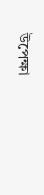উপেক্ষা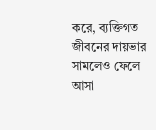করে, ব্যক্তিগত জীবনের দায়ভার সামলেও ফেলে আসা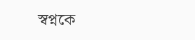স্বপ্নকে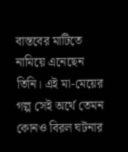বাস্তবের মাটিতে নামিয়ে এনেছেন তিনি। এই মা-মেয়ের গল্প সেই অর্থে তেমন কোনও বিরল ঘটনার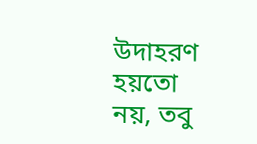উদাহরণ হয়তো নয়, তবু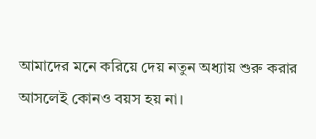আমাদের মনে করিয়ে দেয় নতুন অধ্যায় শুরু করার আসলেই কোনও বয়স হয় না।